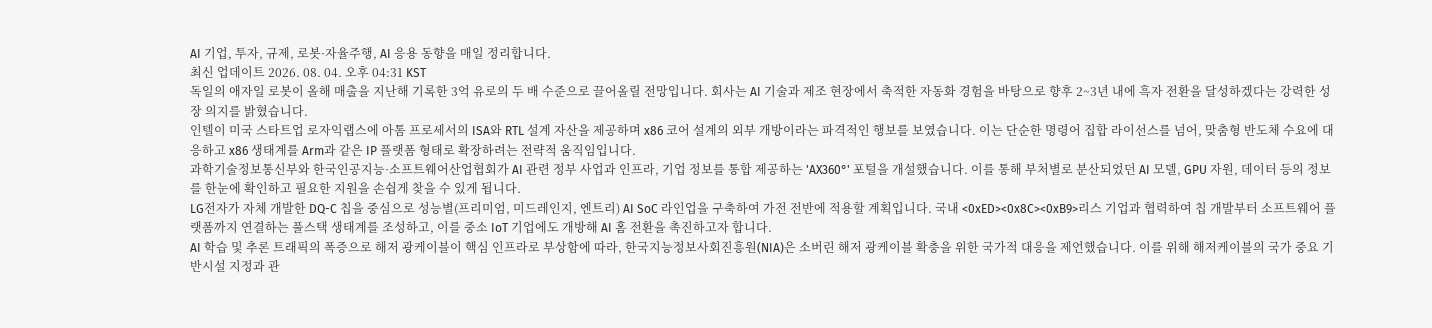AI 기업, 투자, 규제, 로봇·자율주행, AI 응용 동향을 매일 정리합니다.
최신 업데이트 2026. 08. 04. 오후 04:31 KST
독일의 애자일 로봇이 올해 매출을 지난해 기록한 3억 유로의 두 배 수준으로 끌어올릴 전망입니다. 회사는 AI 기술과 제조 현장에서 축적한 자동화 경험을 바탕으로 향후 2~3년 내에 흑자 전환을 달성하겠다는 강력한 성장 의지를 밝혔습니다.
인텔이 미국 스타트업 로자익랩스에 아톰 프로세서의 ISA와 RTL 설계 자산을 제공하며 x86 코어 설계의 외부 개방이라는 파격적인 행보를 보였습니다. 이는 단순한 명령어 집합 라이선스를 넘어, 맞춤형 반도체 수요에 대응하고 x86 생태계를 Arm과 같은 IP 플랫폼 형태로 확장하려는 전략적 움직임입니다.
과학기술정보통신부와 한국인공지능·소프트웨어산업협회가 AI 관련 정부 사업과 인프라, 기업 정보를 통합 제공하는 'AX360°' 포털을 개설했습니다. 이를 통해 부처별로 분산되었던 AI 모델, GPU 자원, 데이터 등의 정보를 한눈에 확인하고 필요한 지원을 손쉽게 찾을 수 있게 됩니다.
LG전자가 자체 개발한 DQ-C 칩을 중심으로 성능별(프리미엄, 미드레인지, 엔트리) AI SoC 라인업을 구축하여 가전 전반에 적용할 계획입니다. 국내 <0xED><0x8C><0xB9>리스 기업과 협력하여 칩 개발부터 소프트웨어 플랫폼까지 연결하는 풀스택 생태계를 조성하고, 이를 중소 IoT 기업에도 개방해 AI 홈 전환을 촉진하고자 합니다.
AI 학습 및 추론 트래픽의 폭증으로 해저 광케이블이 핵심 인프라로 부상함에 따라, 한국지능정보사회진흥원(NIA)은 소버린 해저 광케이블 확충을 위한 국가적 대응을 제언했습니다. 이를 위해 해저케이블의 국가 중요 기반시설 지정과 관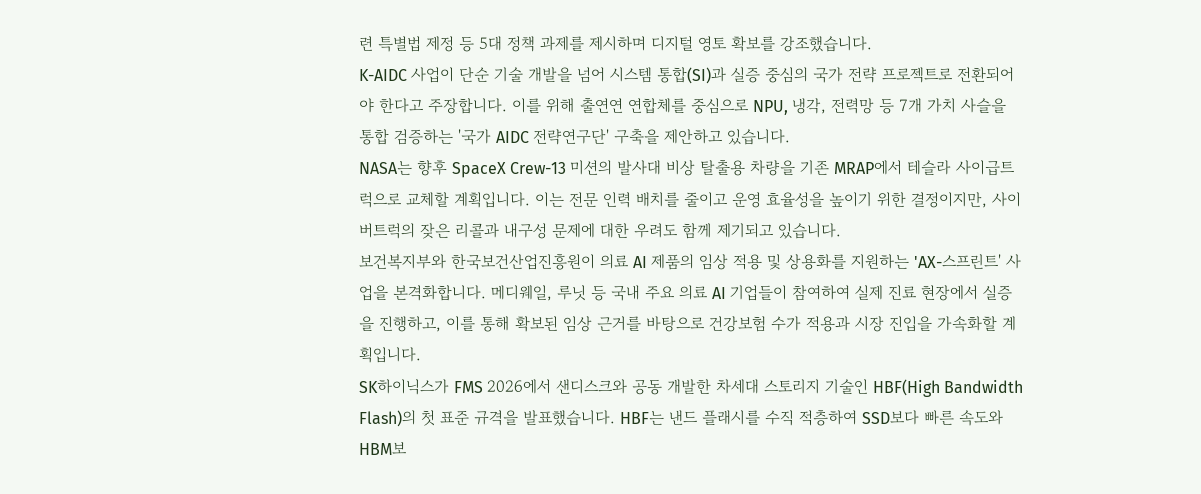련 특별법 제정 등 5대 정책 과제를 제시하며 디지털 영토 확보를 강조했습니다.
K-AIDC 사업이 단순 기술 개발을 넘어 시스템 통합(SI)과 실증 중심의 국가 전략 프로젝트로 전환되어야 한다고 주장합니다. 이를 위해 출연연 연합체를 중심으로 NPU, 냉각, 전력망 등 7개 가치 사슬을 통합 검증하는 '국가 AIDC 전략연구단' 구축을 제안하고 있습니다.
NASA는 향후 SpaceX Crew-13 미션의 발사대 비상 탈출용 차량을 기존 MRAP에서 테슬라 사이급트럭으로 교체할 계획입니다. 이는 전문 인력 배치를 줄이고 운영 효율성을 높이기 위한 결정이지만, 사이버트럭의 잦은 리콜과 내구성 문제에 대한 우려도 함께 제기되고 있습니다.
보건복지부와 한국보건산업진흥원이 의료 AI 제품의 임상 적용 및 상용화를 지원하는 'AX-스프린트' 사업을 본격화합니다. 메디웨일, 루닛 등 국내 주요 의료 AI 기업들이 참여하여 실제 진료 현장에서 실증을 진행하고, 이를 통해 확보된 임상 근거를 바탕으로 건강보험 수가 적용과 시장 진입을 가속화할 계획입니다.
SK하이닉스가 FMS 2026에서 샌디스크와 공동 개발한 차세대 스토리지 기술인 HBF(High Bandwidth Flash)의 첫 표준 규격을 발표했습니다. HBF는 낸드 플래시를 수직 적층하여 SSD보다 빠른 속도와 HBM보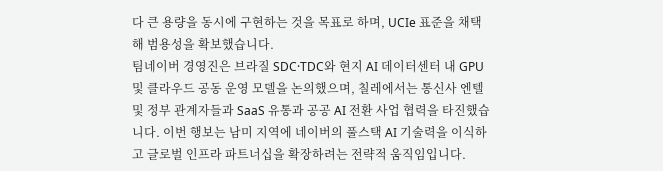다 큰 용량을 동시에 구현하는 것을 목표로 하며, UCIe 표준을 채택해 범용성을 확보했습니다.
팀네이버 경영진은 브라질 SDC·TDC와 현지 AI 데이터센터 내 GPU 및 클라우드 공동 운영 모델을 논의했으며, 칠레에서는 통신사 엔텔 및 정부 관계자들과 SaaS 유통과 공공 AI 전환 사업 협력을 타진했습니다. 이번 행보는 남미 지역에 네이버의 풀스택 AI 기술력을 이식하고 글로벌 인프라 파트너십을 확장하려는 전략적 움직임입니다.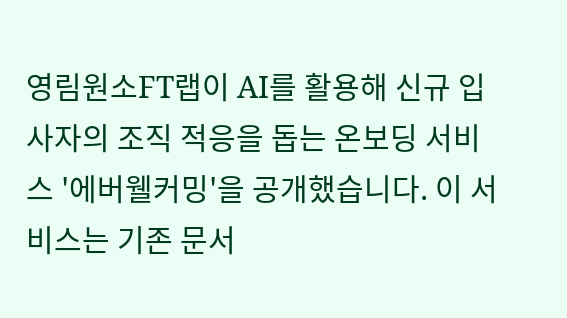영림원소FT랩이 AI를 활용해 신규 입사자의 조직 적응을 돕는 온보딩 서비스 '에버웰커밍'을 공개했습니다. 이 서비스는 기존 문서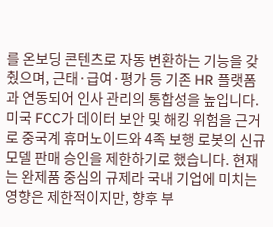를 온보딩 콘텐츠로 자동 변환하는 기능을 갖췄으며, 근태·급여·평가 등 기존 HR 플랫폼과 연동되어 인사 관리의 통합성을 높입니다.
미국 FCC가 데이터 보안 및 해킹 위험을 근거로 중국계 휴머노이드와 4족 보행 로봇의 신규 모델 판매 승인을 제한하기로 했습니다. 현재는 완제품 중심의 규제라 국내 기업에 미치는 영향은 제한적이지만, 향후 부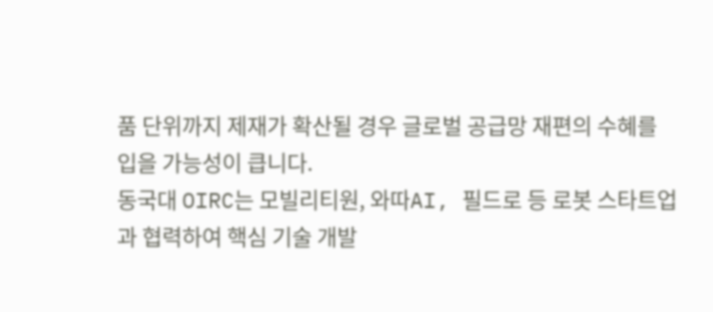품 단위까지 제재가 확산될 경우 글로벌 공급망 재편의 수혜를 입을 가능성이 큽니다.
동국대 OIRC는 모빌리티원, 와따AI, 필드로 등 로봇 스타트업과 협력하여 핵심 기술 개발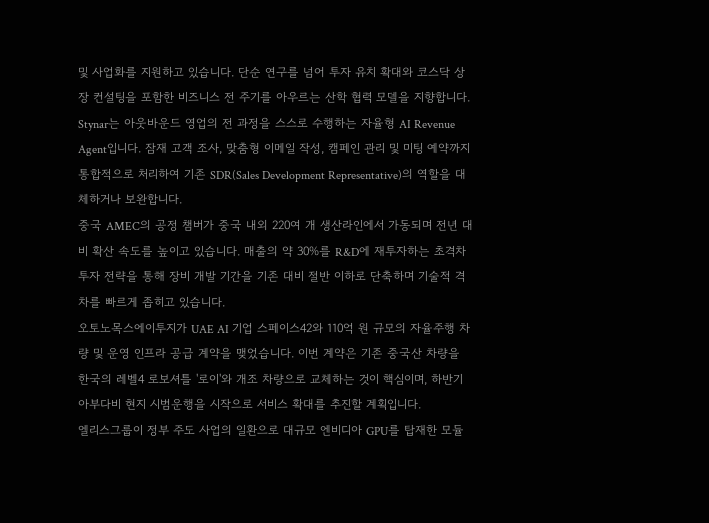및 사업화를 지원하고 있습니다. 단순 연구를 넘어 투자 유치 확대와 코스닥 상장 컨설팅을 포함한 비즈니스 전 주기를 아우르는 산학 협력 모델을 지향합니다.
Stynar는 아웃바운드 영업의 전 과정을 스스로 수행하는 자율형 AI Revenue Agent입니다. 잠재 고객 조사, 맞춤형 이메일 작성, 캠페인 관리 및 미팅 예약까지 통합적으로 처리하여 기존 SDR(Sales Development Representative)의 역할을 대체하거나 보완합니다.
중국 AMEC의 공정 챔버가 중국 내외 220여 개 생산라인에서 가동되며 전년 대비 확산 속도를 높이고 있습니다. 매출의 약 30%를 R&D에 재투자하는 초격차 투자 전략을 통해 장비 개발 기간을 기존 대비 절반 이하로 단축하며 기술적 격차를 빠르게 좁히고 있습니다.
오토노목스에이투지가 UAE AI 기업 스페이스42와 110억 원 규모의 자율주행 차량 및 운영 인프라 공급 계약을 맺었습니다. 이번 계약은 기존 중국산 차량을 한국의 레벨4 로보셔틀 '로이'와 개조 차량으로 교체하는 것이 핵심이며, 하반기 아부다비 현지 시범운행을 시작으로 서비스 확대를 추진할 계획입니다.
엘리스그룹이 정부 주도 사업의 일환으로 대규모 엔비디아 GPU를 탑재한 모듈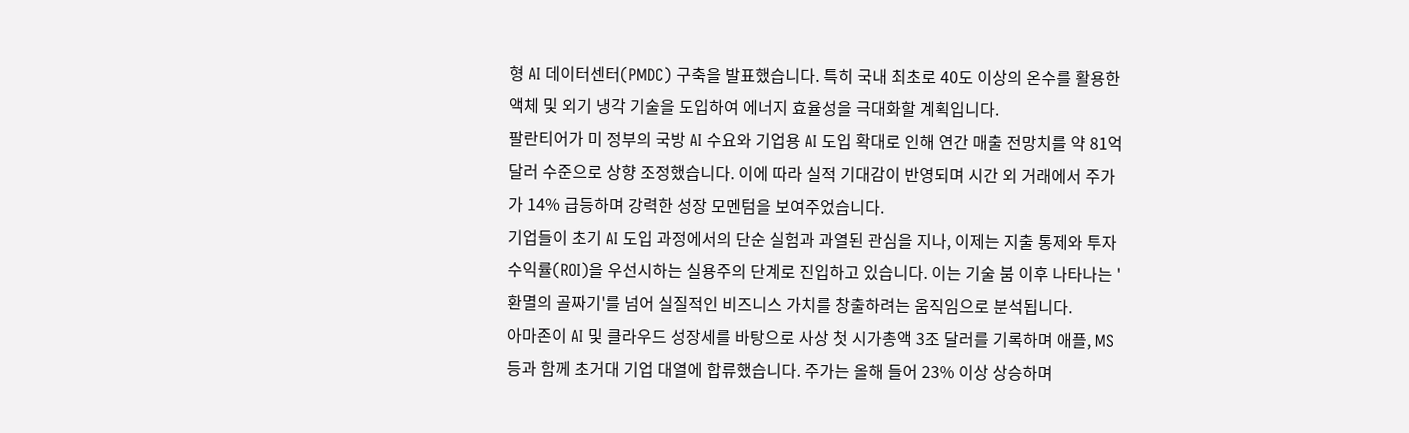형 AI 데이터센터(PMDC) 구축을 발표했습니다. 특히 국내 최초로 40도 이상의 온수를 활용한 액체 및 외기 냉각 기술을 도입하여 에너지 효율성을 극대화할 계획입니다.
팔란티어가 미 정부의 국방 AI 수요와 기업용 AI 도입 확대로 인해 연간 매출 전망치를 약 81억 달러 수준으로 상향 조정했습니다. 이에 따라 실적 기대감이 반영되며 시간 외 거래에서 주가가 14% 급등하며 강력한 성장 모멘텀을 보여주었습니다.
기업들이 초기 AI 도입 과정에서의 단순 실험과 과열된 관심을 지나, 이제는 지출 통제와 투자수익률(ROI)을 우선시하는 실용주의 단계로 진입하고 있습니다. 이는 기술 붐 이후 나타나는 '환멸의 골짜기'를 넘어 실질적인 비즈니스 가치를 창출하려는 움직임으로 분석됩니다.
아마존이 AI 및 클라우드 성장세를 바탕으로 사상 첫 시가총액 3조 달러를 기록하며 애플, MS 등과 함께 초거대 기업 대열에 합류했습니다. 주가는 올해 들어 23% 이상 상승하며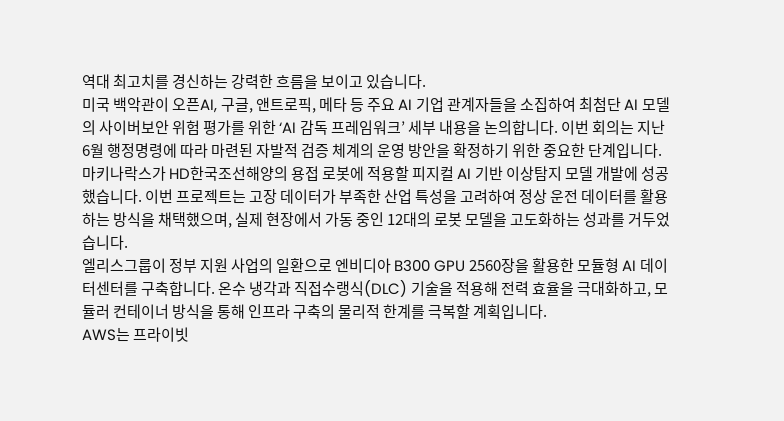역대 최고치를 경신하는 강력한 흐름을 보이고 있습니다.
미국 백악관이 오픈AI, 구글, 앤트로픽, 메타 등 주요 AI 기업 관계자들을 소집하여 최첨단 AI 모델의 사이버보안 위험 평가를 위한 ‘AI 감독 프레임워크’ 세부 내용을 논의합니다. 이번 회의는 지난 6월 행정명령에 따라 마련된 자발적 검증 체계의 운영 방안을 확정하기 위한 중요한 단계입니다.
마키나락스가 HD한국조선해양의 용접 로봇에 적용할 피지컬 AI 기반 이상탐지 모델 개발에 성공했습니다. 이번 프로젝트는 고장 데이터가 부족한 산업 특성을 고려하여 정상 운전 데이터를 활용하는 방식을 채택했으며, 실제 현장에서 가동 중인 12대의 로봇 모델을 고도화하는 성과를 거두었습니다.
엘리스그룹이 정부 지원 사업의 일환으로 엔비디아 B300 GPU 2560장을 활용한 모듈형 AI 데이터센터를 구축합니다. 온수 냉각과 직접수랭식(DLC) 기술을 적용해 전력 효율을 극대화하고, 모듈러 컨테이너 방식을 통해 인프라 구축의 물리적 한계를 극복할 계획입니다.
AWS는 프라이빗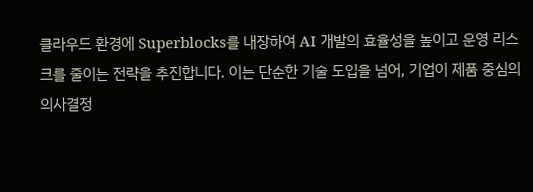클라우드 환경에 Superblocks를 내장하여 AI 개발의 효율성을 높이고 운영 리스크를 줄이는 전략을 추진합니다. 이는 단순한 기술 도입을 넘어, 기업이 제품 중심의 의사결정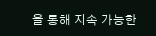을 통해 지속 가능한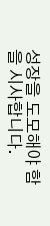성장을 도모해야 함을 시사합니다.